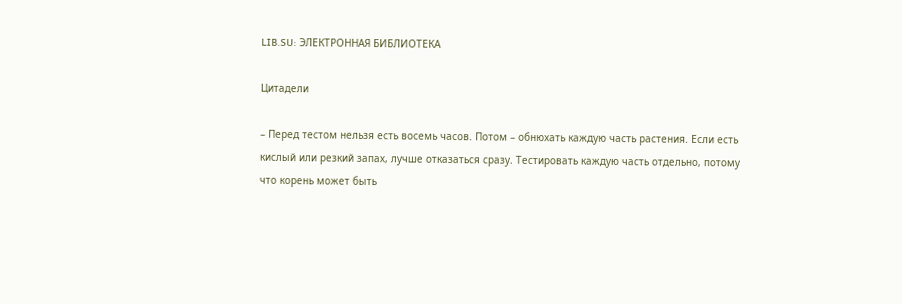LIB.SU: ЭЛЕКТРОННАЯ БИБЛИОТЕКА

Цитадели

– Перед тестом нельзя есть восемь часов. Потом – обнюхать каждую часть растения. Если есть кислый или резкий запах, лучше отказаться сразу. Тестировать каждую часть отдельно, потому что корень может быть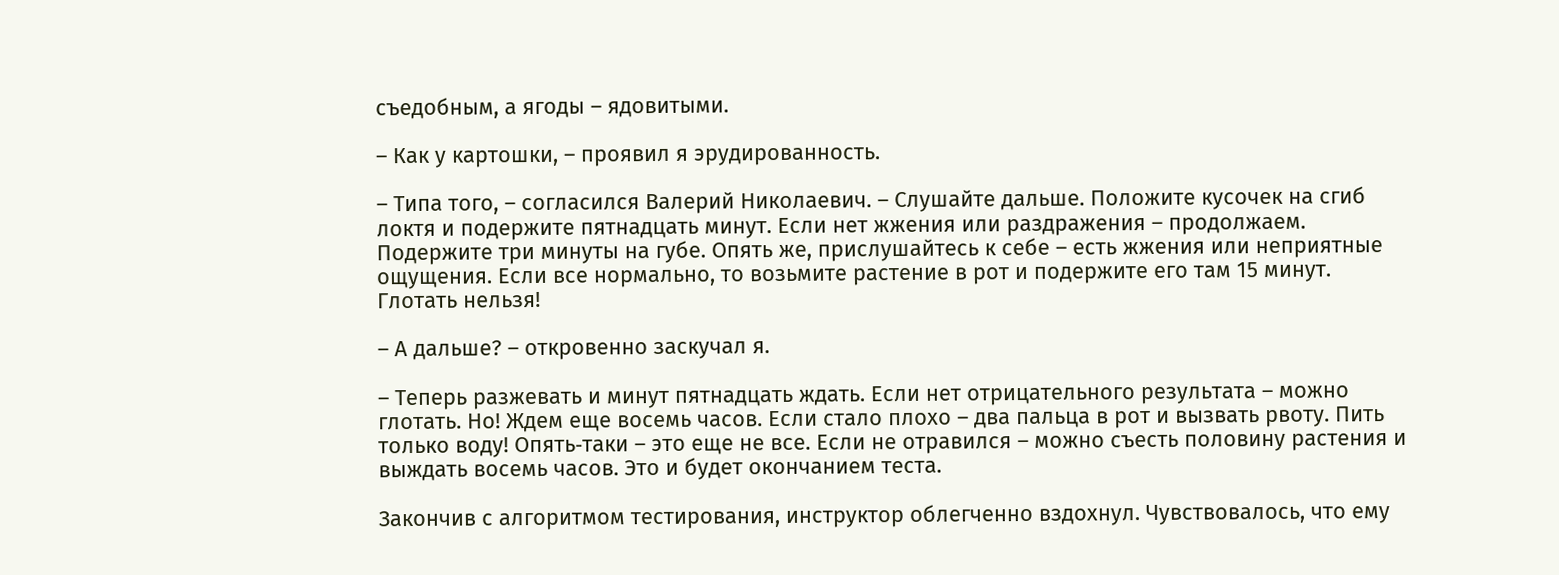съедобным, а ягоды – ядовитыми.

– Как у картошки, – проявил я эрудированность.

– Типа того, – согласился Валерий Николаевич. – Слушайте дальше. Положите кусочек на сгиб локтя и подержите пятнадцать минут. Если нет жжения или раздражения – продолжаем. Подержите три минуты на губе. Опять же, прислушайтесь к себе – есть жжения или неприятные ощущения. Если все нормально, то возьмите растение в рот и подержите его там 15 минут. Глотать нельзя!

– А дальше? – откровенно заскучал я.

– Теперь разжевать и минут пятнадцать ждать. Если нет отрицательного результата – можно глотать. Но! Ждем еще восемь часов. Если стало плохо – два пальца в рот и вызвать рвоту. Пить только воду! Опять‑таки – это еще не все. Если не отравился – можно съесть половину растения и выждать восемь часов. Это и будет окончанием теста.

Закончив с алгоритмом тестирования, инструктор облегченно вздохнул. Чувствовалось, что ему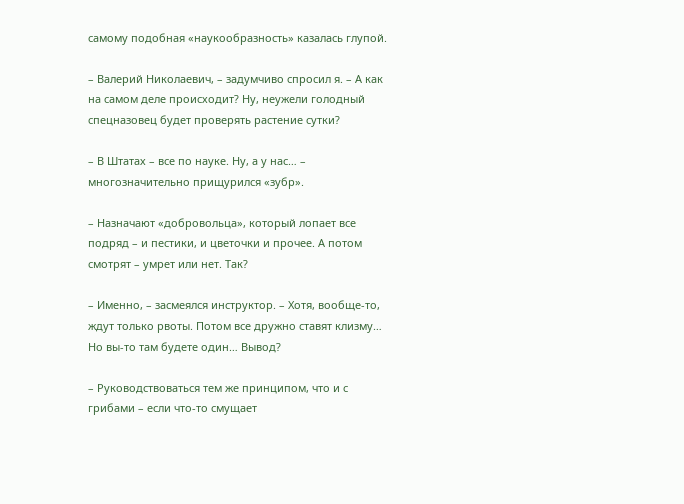самому подобная «наукообразность» казалась глупой.

– Валерий Николаевич, – задумчиво спросил я. – А как на самом деле происходит? Ну, неужели голодный спецназовец будет проверять растение сутки?

– В Штатах – все по науке. Ну, а у нас… – многозначительно прищурился «зубр».

– Назначают «добровольца», который лопает все подряд – и пестики, и цветочки и прочее. А потом смотрят – умрет или нет. Так?

– Именно, – засмеялся инструктор. – Хотя, вообще‑то, ждут только рвоты. Потом все дружно ставят клизму… Но вы‑то там будете один… Вывод?

– Руководствоваться тем же принципом, что и с грибами – если что‑то смущает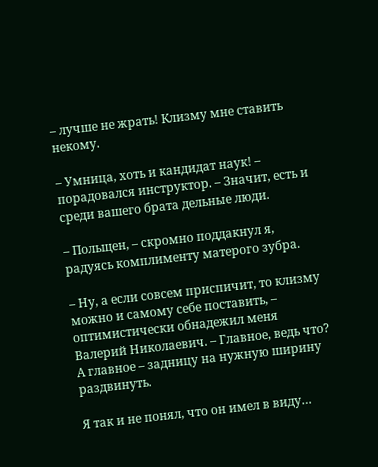– лучше не жрать! Клизму мне ставить некому.

– Умница, хоть и кандидат наук! – порадовался инструктор. – Значит, есть и среди вашего брата дельные люди.

– Польщен, – скромно поддакнул я, радуясь комплименту матерого зубра.

– Ну, а если совсем приспичит, то клизму можно и самому себе поставить, – оптимистически обнадежил меня Валерий Николаевич. – Главное, ведь что? А главное – задницу на нужную ширину раздвинуть.

Я так и не понял, что он имел в виду…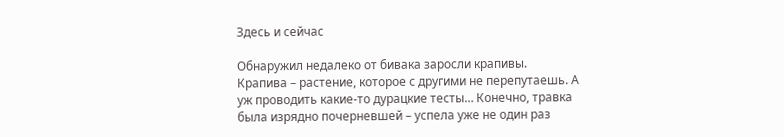Здесь и сейчас

Обнаружил недалеко от бивака заросли крапивы. Крапива – растение, которое с другими не перепутаешь. А уж проводить какие‑то дурацкие тесты… Конечно, травка была изрядно почерневшей – успела уже не один раз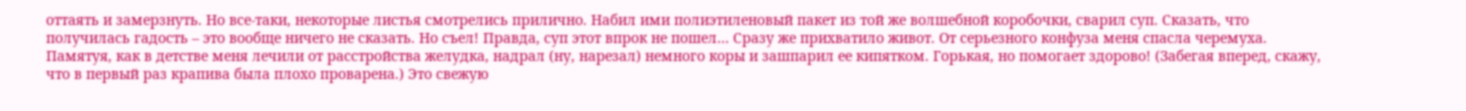оттаять и замерзнуть. Но все‑таки, некоторые листья смотрелись прилично. Набил ими полиэтиленовый пакет из той же волшебной коробочки, сварил суп. Сказать, что получилась гадость – это вообще ничего не сказать. Но съел! Правда, суп этот впрок не пошел… Сразу же прихватило живот. От серьезного конфуза меня спасла черемуха. Памятуя, как в детстве меня лечили от расстройства желудка, надрал (ну, нарезал) немного коры и зашпарил ее кипятком. Горькая, но помогает здорово! (Забегая вперед, скажу, что в первый раз крапива была плохо проварена.) Это свежую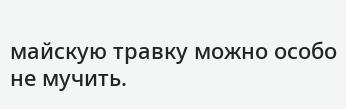майскую травку можно особо не мучить.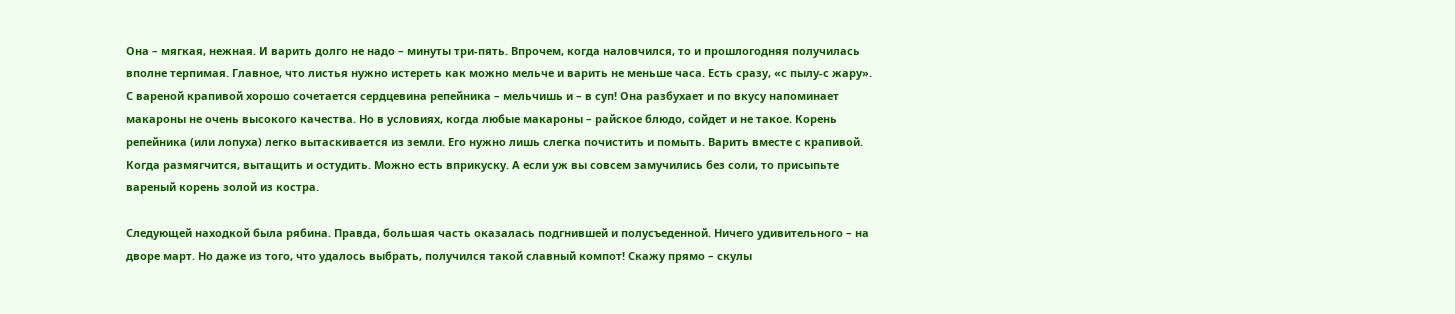Она – мягкая, нежная. И варить долго не надо – минуты три‑пять. Впрочем, когда наловчился, то и прошлогодняя получилась вполне терпимая. Главное, что листья нужно истереть как можно мельче и варить не меньше часа. Есть сразу, «с пылу‑с жару». С вареной крапивой хорошо сочетается сердцевина репейника – мельчишь и – в суп! Она разбухает и по вкусу напоминает макароны не очень высокого качества. Но в условиях, когда любые макароны – райское блюдо, сойдет и не такое. Корень репейника (или лопуха) легко вытаскивается из земли. Его нужно лишь слегка почистить и помыть. Варить вместе с крапивой. Когда размягчится, вытащить и остудить. Можно есть вприкуску. А если уж вы совсем замучились без соли, то присыпьте вареный корень золой из костра.

Следующей находкой была рябина. Правда, большая часть оказалась подгнившей и полусъеденной. Ничего удивительного – на дворе март. Но даже из того, что удалось выбрать, получился такой славный компот! Скажу прямо – скулы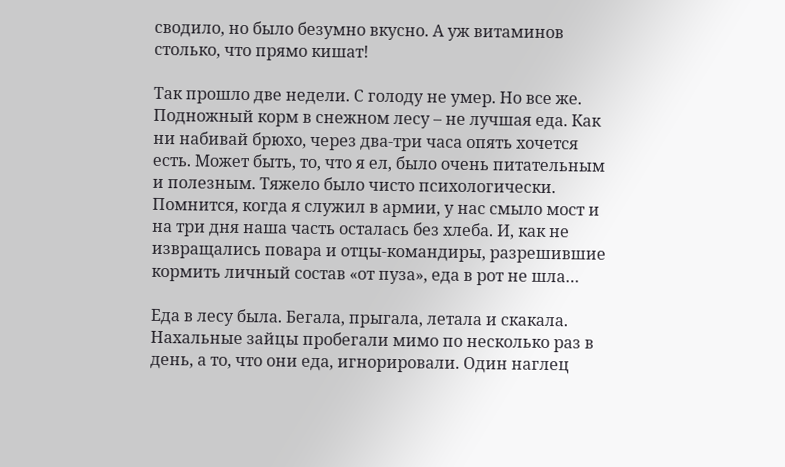сводило, но было безумно вкусно. А уж витаминов столько, что прямо кишат!

Так прошло две недели. С голоду не умер. Но все же. Подножный корм в снежном лесу – не лучшая еда. Как ни набивай брюхо, через два‑три часа опять хочется есть. Может быть, то, что я ел, было очень питательным и полезным. Тяжело было чисто психологически. Помнится, когда я служил в армии, у нас смыло мост и на три дня наша часть осталась без хлеба. И, как не извращались повара и отцы‑командиры, разрешившие кормить личный состав «от пуза», еда в рот не шла…

Еда в лесу была. Бегала, прыгала, летала и скакала. Нахальные зайцы пробегали мимо по несколько раз в день, а то, что они еда, игнорировали. Один наглец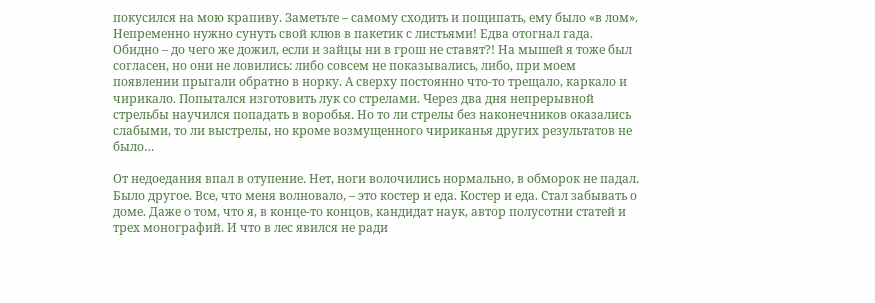покусился на мою крапиву. Заметьте – самому сходить и пощипать, ему было «в лом». Непременно нужно сунуть свой клюв в пакетик с листьями! Едва отогнал гада. Обидно – до чего же дожил, если и зайцы ни в грош не ставят?! На мышей я тоже был согласен, но они не ловились: либо совсем не показывались, либо, при моем появлении прыгали обратно в норку. А сверху постоянно что‑то трещало, каркало и чирикало. Попытался изготовить лук со стрелами. Через два дня непрерывной стрельбы научился попадать в воробья. Но то ли стрелы без наконечников оказались слабыми, то ли выстрелы, но кроме возмущенного чириканья других результатов не было…

От недоедания впал в отупение. Нет, ноги волочились нормально, в обморок не падал. Было другое. Все, что меня волновало, – это костер и еда. Костер и еда. Стал забывать о доме. Даже о том, что я, в конце‑то концов, кандидат наук, автор полусотни статей и трех монографий. И что в лес явился не ради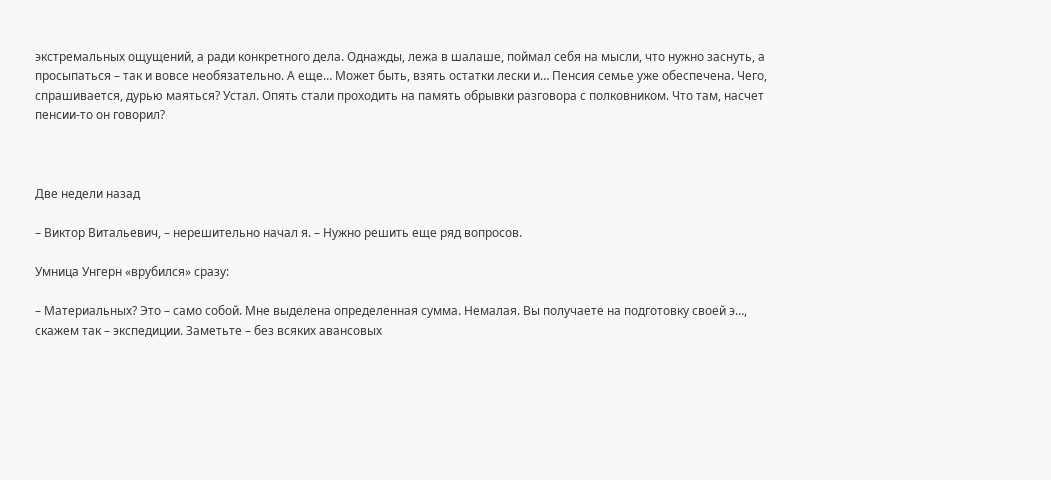экстремальных ощущений, а ради конкретного дела. Однажды, лежа в шалаше, поймал себя на мысли, что нужно заснуть, а просыпаться – так и вовсе необязательно. А еще… Может быть, взять остатки лески и… Пенсия семье уже обеспечена. Чего, спрашивается, дурью маяться? Устал. Опять стали проходить на память обрывки разговора с полковником. Что там, насчет пенсии‑то он говорил?



Две недели назад

– Виктор Витальевич, – нерешительно начал я. – Нужно решить еще ряд вопросов.

Умница Унгерн «врубился» сразу:

– Материальных? Это – само собой. Мне выделена определенная сумма. Немалая. Вы получаете на подготовку своей э…, скажем так – экспедиции. Заметьте – без всяких авансовых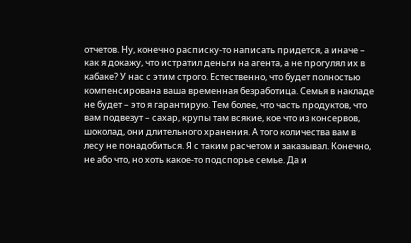отчетов. Ну, конечно расписку‑то написать придется, а иначе – как я докажу, что истратил деньги на агента, а не прогулял их в кабаке? У нас с этим строго. Естественно, что будет полностью компенсирована ваша временная безработица. Семья в накладе не будет – это я гарантирую. Тем более, что часть продуктов, что вам подвезут – сахар, крупы там всякие, кое что из консервов, шоколад, они длительного хранения. А того количества вам в лесу не понадобиться. Я с таким расчетом и заказывал. Конечно, не або что, но хоть какое‑то подспорье семье. Да и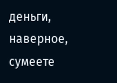деньги, наверное, сумеете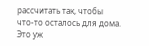рассчитать так, чтобы что‑то осталось для дома. Это уж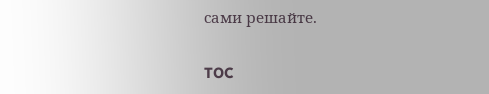сами решайте.

TOC